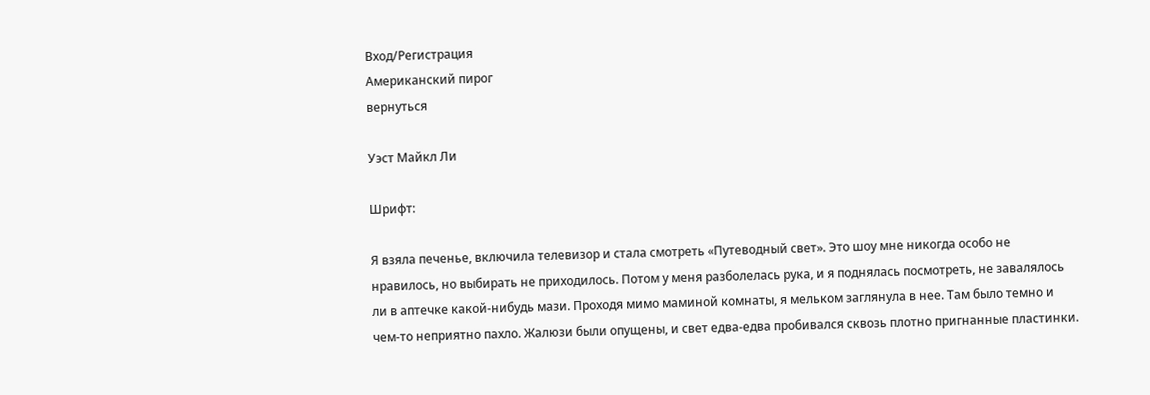Вход/Регистрация
Американский пирог
вернуться

Уэст Майкл Ли

Шрифт:

Я взяла печенье, включила телевизор и стала смотреть «Путеводный свет». Это шоу мне никогда особо не нравилось, но выбирать не приходилось. Потом у меня разболелась рука, и я поднялась посмотреть, не завалялось ли в аптечке какой-нибудь мази. Проходя мимо маминой комнаты, я мельком заглянула в нее. Там было темно и чем-то неприятно пахло. Жалюзи были опущены, и свет едва-едва пробивался сквозь плотно пригнанные пластинки.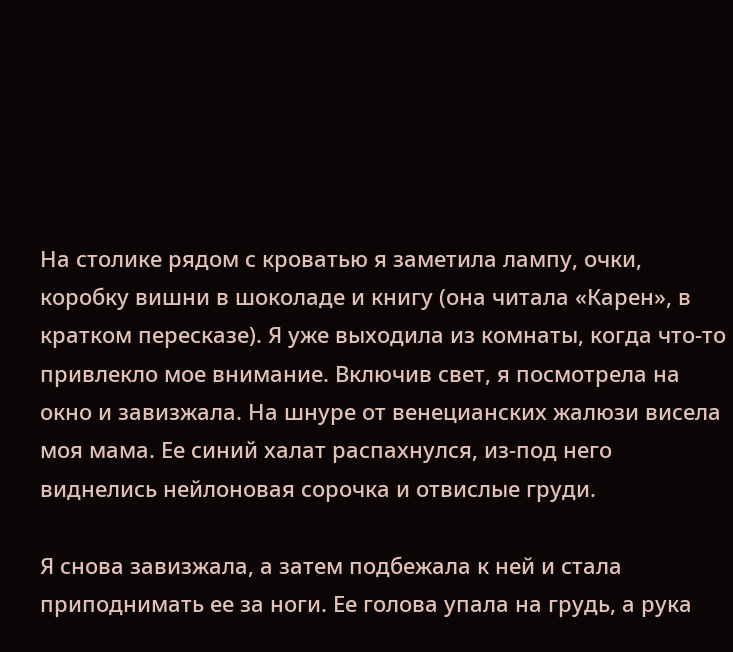На столике рядом с кроватью я заметила лампу, очки, коробку вишни в шоколаде и книгу (она читала «Карен», в кратком пересказе). Я уже выходила из комнаты, когда что-то привлекло мое внимание. Включив свет, я посмотрела на окно и завизжала. На шнуре от венецианских жалюзи висела моя мама. Ее синий халат распахнулся, из-под него виднелись нейлоновая сорочка и отвислые груди.

Я снова завизжала, а затем подбежала к ней и стала приподнимать ее за ноги. Ее голова упала на грудь, а рука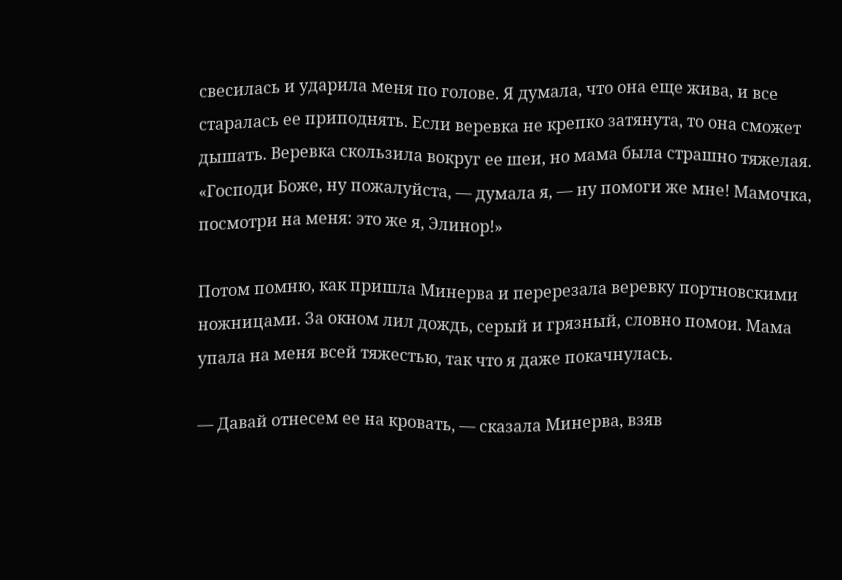свесилась и ударила меня по голове. Я думала, что она еще жива, и все старалась ее приподнять. Если веревка не крепко затянута, то она сможет дышать. Веревка скользила вокруг ее шеи, но мама была страшно тяжелая. «Господи Боже, ну пожалуйста, — думала я, — ну помоги же мне! Мамочка, посмотри на меня: это же я, Элинор!»

Потом помню, как пришла Минерва и перерезала веревку портновскими ножницами. За окном лил дождь, серый и грязный, словно помои. Мама упала на меня всей тяжестью, так что я даже покачнулась.

— Давай отнесем ее на кровать, — сказала Минерва, взяв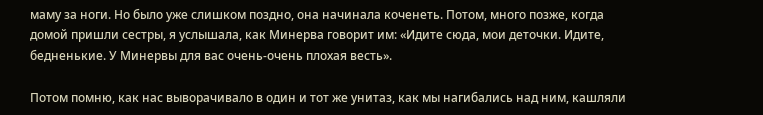маму за ноги. Но было уже слишком поздно, она начинала коченеть. Потом, много позже, когда домой пришли сестры, я услышала, как Минерва говорит им: «Идите сюда, мои деточки. Идите, бедненькие. У Минервы для вас очень-очень плохая весть».

Потом помню, как нас выворачивало в один и тот же унитаз, как мы нагибались над ним, кашляли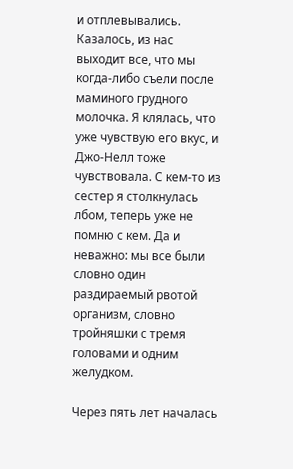и отплевывались. Казалось, из нас выходит все, что мы когда-либо съели после маминого грудного молочка. Я клялась, что уже чувствую его вкус, и Джо-Нелл тоже чувствовала. С кем-то из сестер я столкнулась лбом, теперь уже не помню с кем. Да и неважно: мы все были словно один раздираемый рвотой организм, словно тройняшки с тремя головами и одним желудком.

Через пять лет началась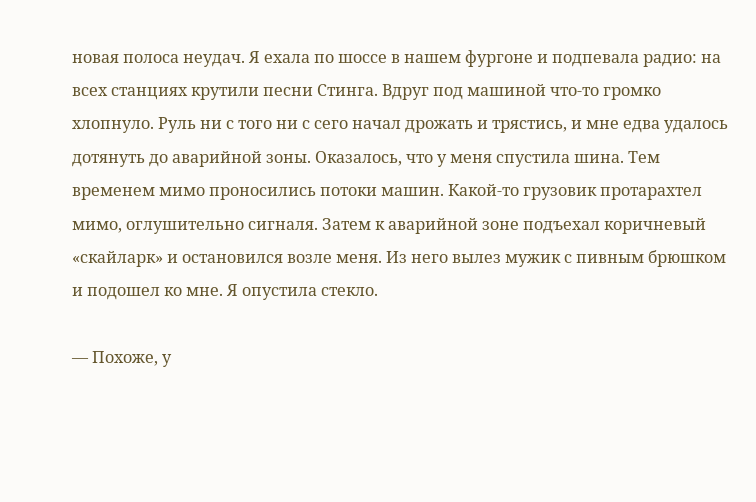новая полоса неудач. Я ехала по шоссе в нашем фургоне и подпевала радио: на всех станциях крутили песни Стинга. Вдруг под машиной что-то громко хлопнуло. Руль ни с того ни с сего начал дрожать и трястись, и мне едва удалось дотянуть до аварийной зоны. Оказалось, что у меня спустила шина. Тем временем мимо проносились потоки машин. Какой-то грузовик протарахтел мимо, оглушительно сигналя. Затем к аварийной зоне подъехал коричневый «скайларк» и остановился возле меня. Из него вылез мужик с пивным брюшком и подошел ко мне. Я опустила стекло.

— Похоже, у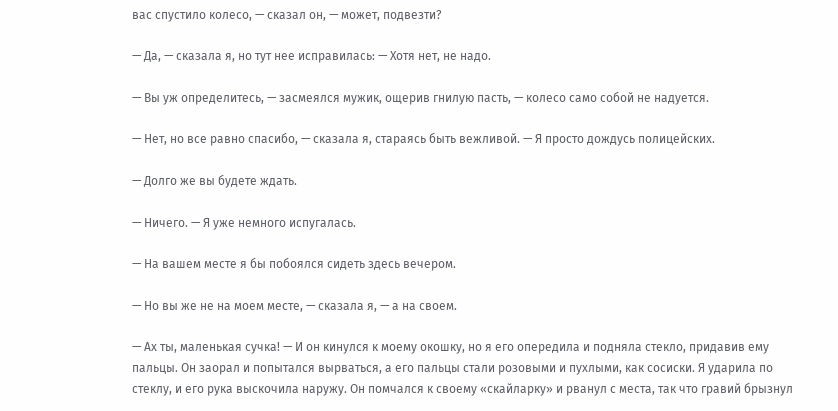вас спустило колесо, — сказал он, — может, подвезти?

— Да, — сказала я, но тут нее исправилась: — Хотя нет, не надо.

— Вы уж определитесь, — засмеялся мужик, ощерив гнилую пасть, — колесо само собой не надуется.

— Нет, но все равно спасибо, — сказала я, стараясь быть вежливой. — Я просто дождусь полицейских.

— Долго же вы будете ждать.

— Ничего. — Я уже немного испугалась.

— На вашем месте я бы побоялся сидеть здесь вечером.

— Но вы же не на моем месте, — сказала я, — а на своем.

— Ах ты, маленькая сучка! — И он кинулся к моему окошку, но я его опередила и подняла стекло, придавив ему пальцы. Он заорал и попытался вырваться, а его пальцы стали розовыми и пухлыми, как сосиски. Я ударила по стеклу, и его рука выскочила наружу. Он помчался к своему «скайларку» и рванул с места, так что гравий брызнул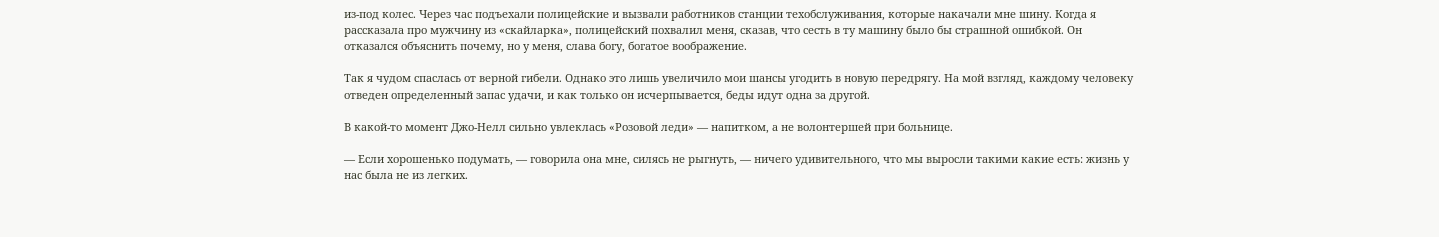из-под колес. Через час подъехали полицейские и вызвали работников станции техобслуживания, которые накачали мне шину. Когда я рассказала про мужчину из «скайларка», полицейский похвалил меня, сказав, что сесть в ту машину было бы страшной ошибкой. Он отказался объяснить почему, но у меня, слава богу, богатое воображение.

Так я чудом спаслась от верной гибели. Однако это лишь увеличило мои шансы угодить в новую передрягу. На мой взгляд, каждому человеку отведен определенный запас удачи, и как только он исчерпывается, беды идут одна за другой.

В какой-то момент Джо-Нелл сильно увлеклась «Розовой леди» — напитком, а не волонтершей при больнице.

— Если хорошенько подумать, — говорила она мне, силясь не рыгнуть, — ничего удивительного, что мы выросли такими какие есть: жизнь у нас была не из легких.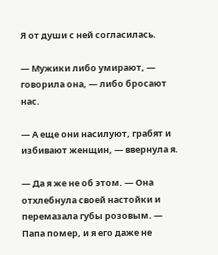Я от души с ней согласилась.

— Мужики либо умирают, — говорила она, — либо бросают нас.

— А еще они насилуют, грабят и избивают женщин, — ввернула я.

— Да я же не об этом. — Она отхлебнула своей настойки и перемазала губы розовым. — Папа помер, и я его даже не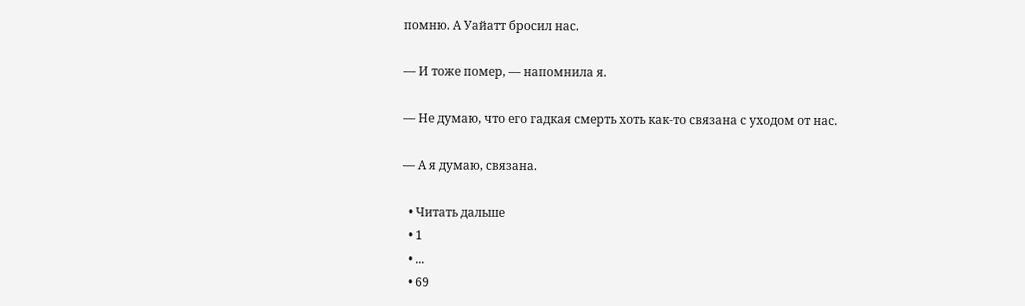помню. А Уайатт бросил нас.

— И тоже помер, — напомнила я.

— Не думаю, что его гадкая смерть хоть как-то связана с уходом от нас.

— А я думаю, связана.

  • Читать дальше
  • 1
  • ...
  • 69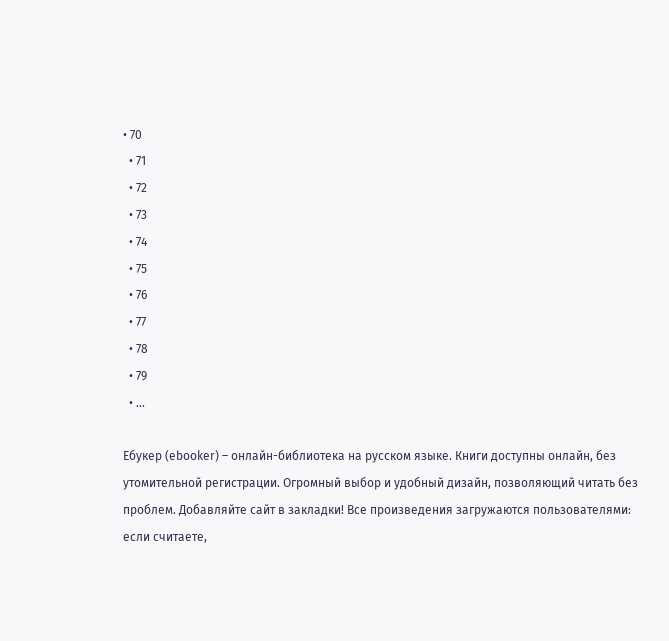• 70
  • 71
  • 72
  • 73
  • 74
  • 75
  • 76
  • 77
  • 78
  • 79
  • ...

Ебукер (ebooker) – онлайн-библиотека на русском языке. Книги доступны онлайн, без утомительной регистрации. Огромный выбор и удобный дизайн, позволяющий читать без проблем. Добавляйте сайт в закладки! Все произведения загружаются пользователями: если считаете,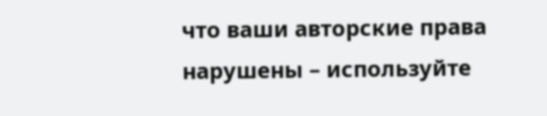что ваши авторские права нарушены – используйте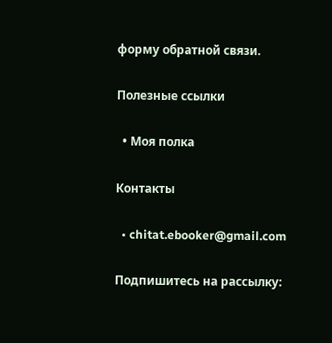форму обратной связи.

Полезные ссылки

  • Моя полка

Контакты

  • chitat.ebooker@gmail.com

Подпишитесь на рассылку: